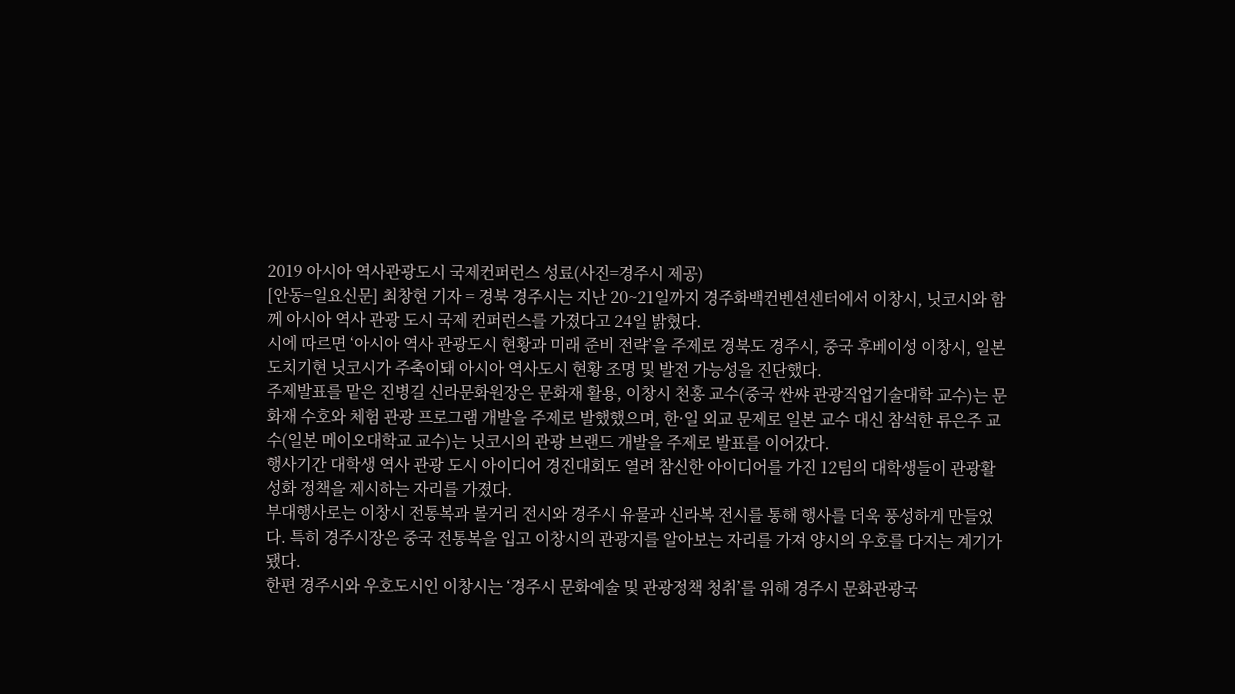2019 아시아 역사관광도시 국제컨퍼런스 성료(사진=경주시 제공)
[안동=일요신문] 최창현 기자 = 경북 경주시는 지난 20~21일까지 경주화백컨벤션센터에서 이창시, 닛코시와 함께 아시아 역사 관광 도시 국제 컨퍼런스를 가졌다고 24일 밝혔다.
시에 따르면 ‘아시아 역사 관광도시 현황과 미래 준비 전략’을 주제로 경북도 경주시, 중국 후베이성 이창시, 일본 도치기현 닛코시가 주축이돼 아시아 역사도시 현황 조명 및 발전 가능성을 진단했다.
주제발표를 맡은 진병길 신라문화원장은 문화재 활용, 이창시 천홍 교수(중국 싼쌰 관광직업기술대학 교수)는 문화재 수호와 체험 관광 프로그램 개발을 주제로 발했했으며, 한·일 외교 문제로 일본 교수 대신 참석한 류은주 교수(일본 메이오대학교 교수)는 닛코시의 관광 브랜드 개발을 주제로 발표를 이어갔다.
행사기간 대학생 역사 관광 도시 아이디어 경진대회도 열려 참신한 아이디어를 가진 12팀의 대학생들이 관광활성화 정책을 제시하는 자리를 가졌다.
부대행사로는 이창시 전통복과 볼거리 전시와 경주시 유물과 신라복 전시를 통해 행사를 더욱 풍성하게 만들었다. 특히 경주시장은 중국 전통복을 입고 이창시의 관광지를 알아보는 자리를 가져 양시의 우호를 다지는 계기가 됐다.
한편 경주시와 우호도시인 이창시는 ‘경주시 문화예술 및 관광정책 청취’를 위해 경주시 문화관광국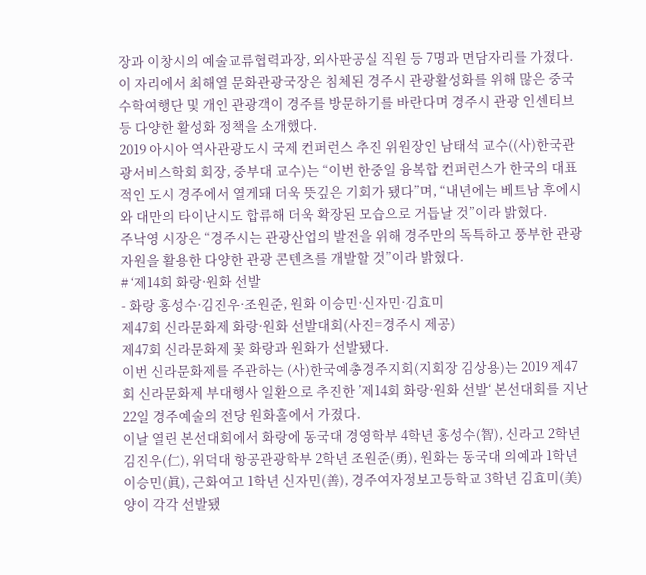장과 이창시의 예술교류협력과장, 외사판공실 직원 등 7명과 면담자리를 가졌다. 이 자리에서 최해열 문화관광국장은 침체된 경주시 관광활성화를 위해 많은 중국 수학여행단 및 개인 관광객이 경주를 방문하기를 바란다며 경주시 관광 인센티브 등 다양한 활성화 정책을 소개했다.
2019 아시아 역사관광도시 국제 컨퍼런스 추진 위원장인 남태석 교수((사)한국관광서비스학회 회장, 중부대 교수)는 “이번 한중일 융복합 컨퍼런스가 한국의 대표적인 도시 경주에서 열게돼 더욱 뜻깊은 기회가 됐다”며, “내년에는 베트남 후에시와 대만의 타이난시도 합류해 더욱 확장된 모습으로 거듭날 것”이라 밝혔다.
주낙영 시장은 “경주시는 관광산업의 발전을 위해 경주만의 독특하고 풍부한 관광자원을 활용한 다양한 관광 콘텐츠를 개발할 것”이라 밝혔다.
# ‘제14회 화랑·원화 선발
- 화랑 홍성수·김진우·조원준, 원화 이승민·신자민·김효미
제47회 신라문화제 화랑·원화 선발대회(사진=경주시 제공)
제47회 신라문화제 꽃 화랑과 원화가 선발됐다.
이번 신라문화제를 주관하는 (사)한국예총경주지회(지회장 김상용)는 2019 제47회 신라문화제 부대행사 일환으로 추진한 ’제14회 화랑·원화 선발‘ 본선대회를 지난 22일 경주예술의 전당 원화홀에서 가졌다.
이날 열린 본선대회에서 화랑에 동국대 경영학부 4학년 홍성수(智), 신라고 2학년 김진우(仁), 위덕대 항공관광학부 2학년 조원준(勇), 원화는 동국대 의예과 1학년 이승민(眞), 근화여고 1학년 신자민(善), 경주여자정보고등학교 3학년 김효미(美) 양이 각각 선발됐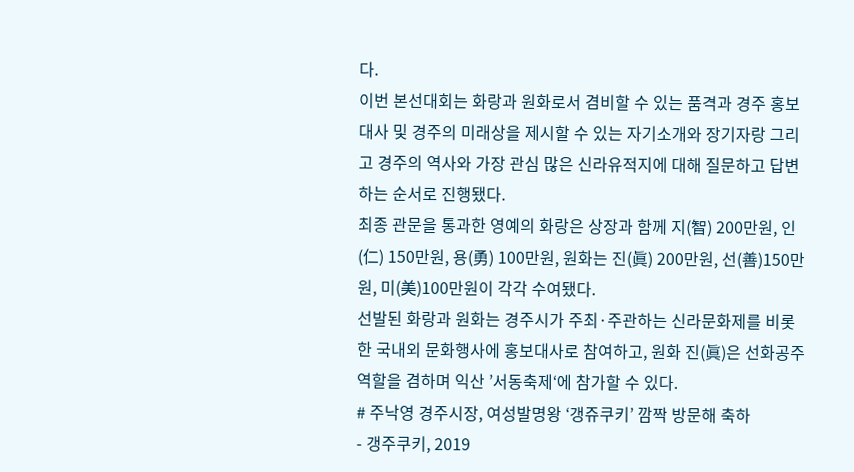다.
이번 본선대회는 화랑과 원화로서 겸비할 수 있는 품격과 경주 홍보대사 및 경주의 미래상을 제시할 수 있는 자기소개와 장기자랑 그리고 경주의 역사와 가장 관심 많은 신라유적지에 대해 질문하고 답변하는 순서로 진행됐다.
최종 관문을 통과한 영예의 화랑은 상장과 함께 지(智) 200만원, 인(仁) 150만원, 용(勇) 100만원, 원화는 진(眞) 200만원, 선(善)150만원, 미(美)100만원이 각각 수여됐다.
선발된 화랑과 원화는 경주시가 주최·주관하는 신라문화제를 비롯한 국내외 문화행사에 홍보대사로 참여하고, 원화 진(眞)은 선화공주 역할을 겸하며 익산 ’서동축제‘에 참가할 수 있다.
# 주낙영 경주시장, 여성발명왕 ‘갱쥬쿠키’ 깜짝 방문해 축하
- 갱주쿠키, 2019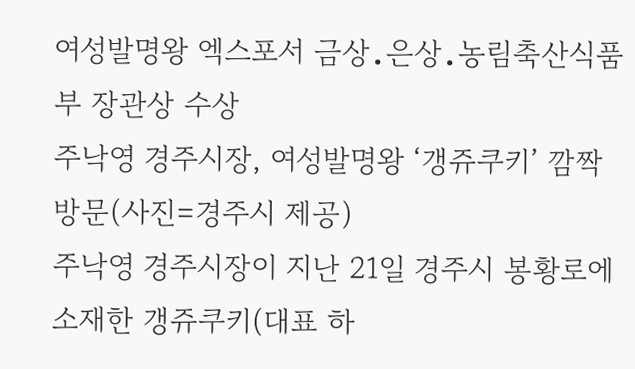여성발명왕 엑스포서 금상․은상․농림축산식품부 장관상 수상
주낙영 경주시장, 여성발명왕 ‘갱쥬쿠키’ 깜짝 방문(사진=경주시 제공)
주낙영 경주시장이 지난 21일 경주시 봉황로에 소재한 갱쥬쿠키(대표 하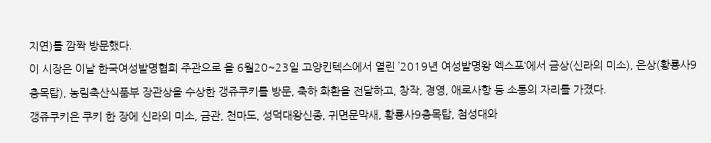지연)를 깜짝 방문했다.
이 시장은 이날 한국여성발명협회 주관으로 올 6월20~23일 고양킨텍스에서 열린 ’2019년 여성발명왕 엑스포‘에서 금상(신라의 미소), 은상(황룡사9층목탑), 농림축산식품부 장관상을 수상한 갱쥬쿠키를 방문, 축하 화환을 전달하고, 창작, 경영, 애로사항 등 소통의 자리를 가졌다.
갱쥬쿠키은 쿠키 한 장에 신라의 미소, 금관, 천마도, 성덕대왕신종, 귀면문막새, 황룡사9층목탑, 첨성대와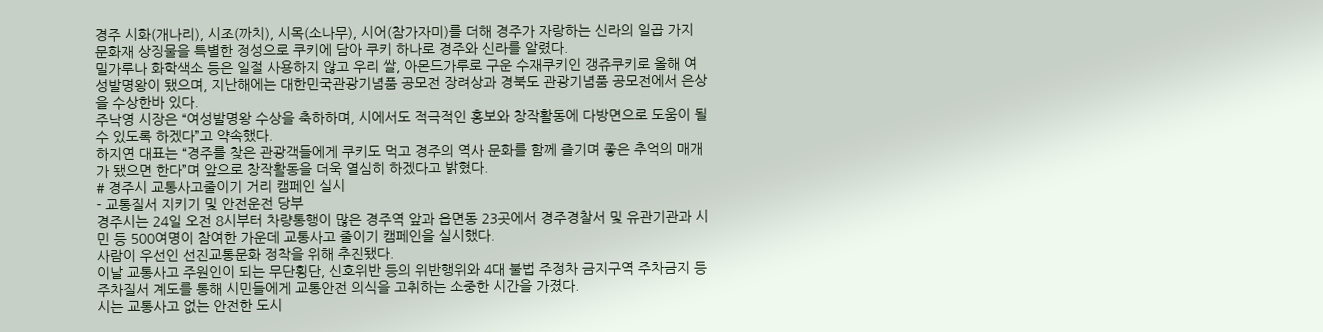경주 시화(개나리), 시조(까치), 시목(소나무), 시어(참가자미)를 더해 경주가 자랑하는 신라의 일곱 가지 문화재 상징물을 특별한 정성으로 쿠키에 담아 쿠키 하나로 경주와 신라를 알렸다.
밀가루나 화학색소 등은 일절 사용하지 않고 우리 쌀, 아몬드가루로 구운 수재쿠키인 갱쥬쿠키로 올해 여성발명왕이 됐으며, 지난해에는 대한민국관광기념품 공모전 장려상과 경북도 관광기념품 공모전에서 은상을 수상한바 있다.
주낙영 시장은 “여성발명왕 수상을 축하하며, 시에서도 적극적인 홍보와 창작활동에 다방면으로 도움이 될 수 있도록 하겠다”고 약속했다.
하지연 대표는 “경주를 찾은 관광객들에게 쿠키도 먹고 경주의 역사 문화를 함께 즐기며 좋은 추억의 매개가 됐으면 한다”며 앞으로 창작활동을 더욱 열심히 하겠다고 밝혔다.
# 경주시 교통사고줄이기 거리 캠페인 실시
- 교통질서 지키기 및 안전운전 당부
경주시는 24일 오전 8시부터 차량통행이 많은 경주역 앞과 읍면동 23곳에서 경주경찰서 및 유관기관과 시민 등 500여명이 참여한 가운데 교통사고 줄이기 캠페인을 실시했다.
사람이 우선인 선진교통문화 정착을 위해 추진됐다.
이날 교통사고 주원인이 되는 무단횡단, 신호위반 등의 위반행위와 4대 불법 주정차 금지구역 주차금지 등 주차질서 계도를 통해 시민들에게 교통안전 의식을 고취하는 소중한 시간을 가졌다.
시는 교통사고 없는 안전한 도시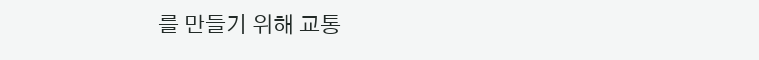를 만들기 위해 교통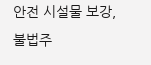안전 시설물 보강, 불법주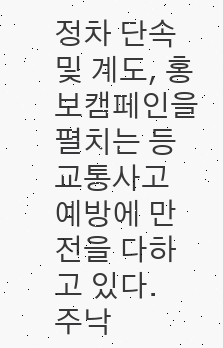정차 단속 및 계도, 홍보캠페인을 펼치는 등 교통사고 예방에 만전을 다하고 있다.
주낙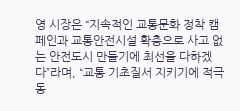영 시장은 “지속적인 교통문화 정착 캠페인과 교통안전시설 확충으로 사고 없는 안전도시 만들기에 최선을 다하겠다”라며, “교통 기초질서 지키기에 적극 동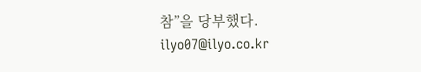참”을 당부했다.
ilyo07@ilyo.co.kr